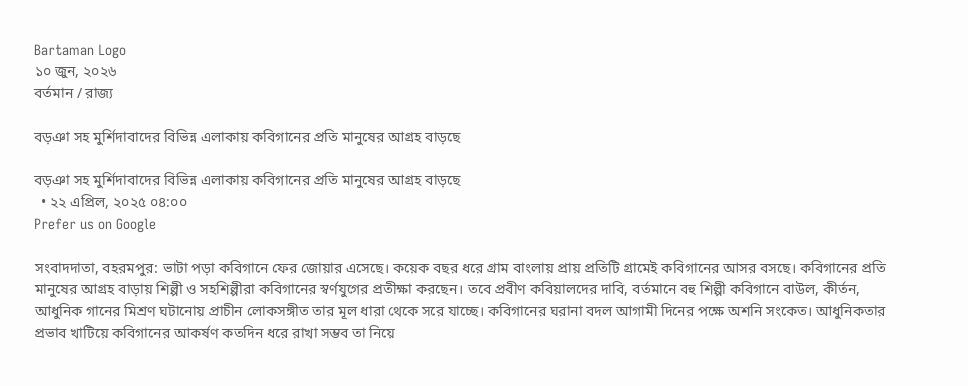Bartaman Logo
১০ জুন, ২০২৬
বর্তমান / রাজ্য

বড়ঞা সহ মুর্শিদাবাদের বিভিন্ন এলাকায় কবিগানের প্রতি মানুষের আগ্রহ বাড়ছে

বড়ঞা সহ মুর্শিদাবাদের বিভিন্ন এলাকায় কবিগানের প্রতি মানুষের আগ্রহ বাড়ছে
  • ২২ এপ্রিল, ২০২৫ ০৪:০০
Prefer us on Google

সংবাদদাতা, বহরমপুর: ভাটা পড়া কবিগানে ফের জোয়ার এসেছে। কয়েক বছর ধরে গ্রাম বাংলায় প্রায় প্রতিটি গ্রামেই কবিগানের আসর বসছে। কবিগানের প্রতি মানুষের আগ্রহ বাড়ায় শিল্পী ও সহশিল্পীরা কবিগানের স্বর্ণযুগের প্রতীক্ষা করছেন। তবে প্রবীণ কবিয়ালদের দাবি, বর্তমানে বহু শিল্পী কবিগানে বাউল, কীর্তন, আধুনিক গানের মিশ্রণ ঘটানোয় প্রাচীন লোকসঙ্গীত তার মূল ধারা থেকে সরে যাচ্ছে। কবিগানের ঘরানা বদল আগামী দিনের পক্ষে অশনি সংকেত। আধুনিকতার প্রভাব খাটিয়ে কবিগানের আকর্ষণ কতদিন ধরে রাখা সম্ভব তা নিয়ে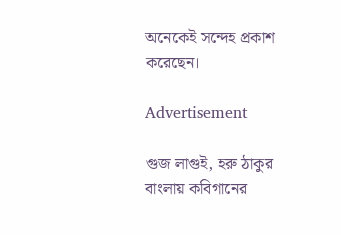অনেকেই সন্দেহ প্রকাশ করেছেন।

Advertisement

গুজ লাগুই, হরু ঠাকুর বাংলায় কবিগানের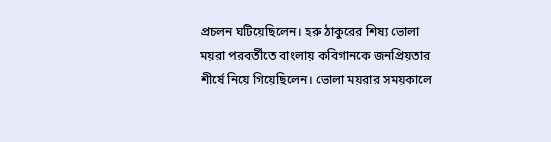প্রচলন ঘটিয়েছিলেন। হরু ঠাকুরের শিষ্য ভোলা ময়রা পরবর্তীতে বাংলায় কবিগানকে জনপ্রিয়তার শীর্ষে নিয়ে গিয়েছিলেন। ভোলা ময়রার সময়কালে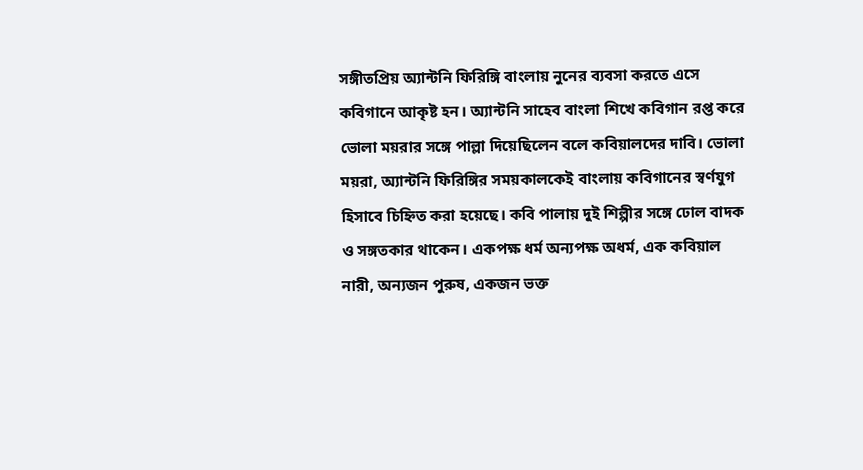সঙ্গীতপ্রিয় অ্যান্টনি ফিরিঙ্গি বাংলায় নুনের ব্যবসা করতে এসে কবিগানে আকৃষ্ট হন। অ্যান্টনি সাহেব বাংলা শিখে কবিগান রপ্ত করে ভোলা ময়রার সঙ্গে পাল্লা দিয়েছিলেন বলে কবিয়ালদের দাবি। ভোলা ময়রা, অ্যান্টনি ফিরিঙ্গির সময়কালকেই বাংলায় কবিগানের স্বর্ণযুগ হিসাবে চিহ্নিত করা হয়েছে। কবি পালায় দুই শিল্পীর সঙ্গে ঢোল বাদক ও সঙ্গতকার থাকেন। একপক্ষ ধর্ম অন্যপক্ষ অধর্ম, এক কবিয়াল নারী, অন্যজন পুরুষ, একজন ভক্ত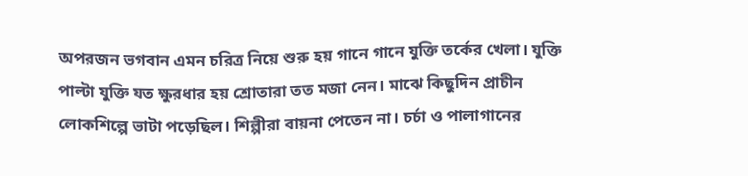অপরজন ভগবান এমন চরিত্র নিয়ে শুরু হয় গানে গানে যুক্তি তর্কের খেলা। যুক্তি পাল্টা যুক্তি যত ক্ষুরধার হয় শ্রোতারা তত মজা নেন। মাঝে কিছুদিন প্রাচীন লোকশিল্পে ভাটা পড়েছিল। শিল্পীরা বায়না পেতেন না। চর্চা ও পালাগানের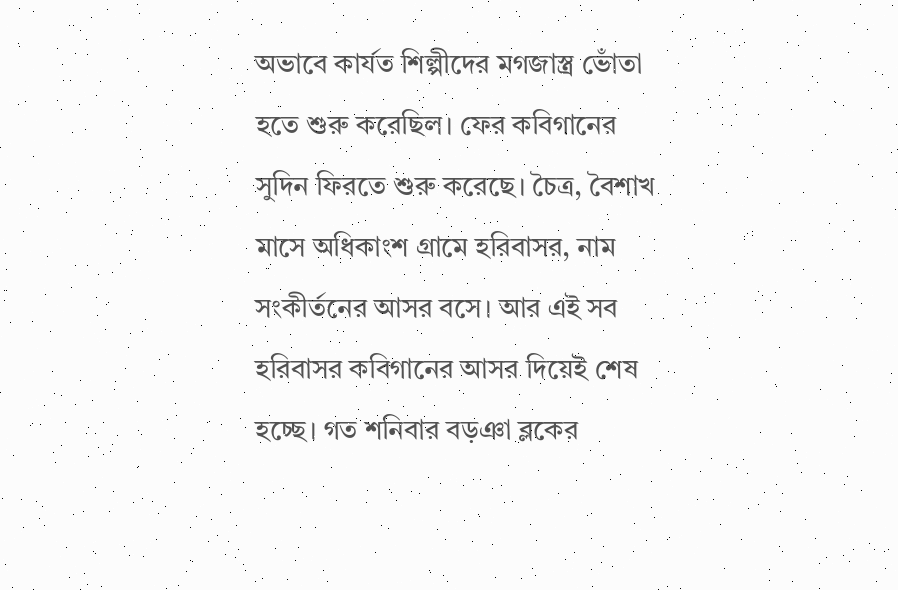অভাবে কার্যত শিল্পীদের মগজাস্ত্র ভোঁতা হতে শুরু করেছিল। ফের কবিগানের সুদিন ফিরতে শুরু করেছে। চৈত্র, বৈশাখ মাসে অধিকাংশ গ্রামে হরিবাসর, নাম সংকীর্তনের আসর বসে। আর এই সব হরিবাসর কবিগানের আসর দিয়েই শেষ হচ্ছে। গত শনিবার বড়ঞা ব্লকের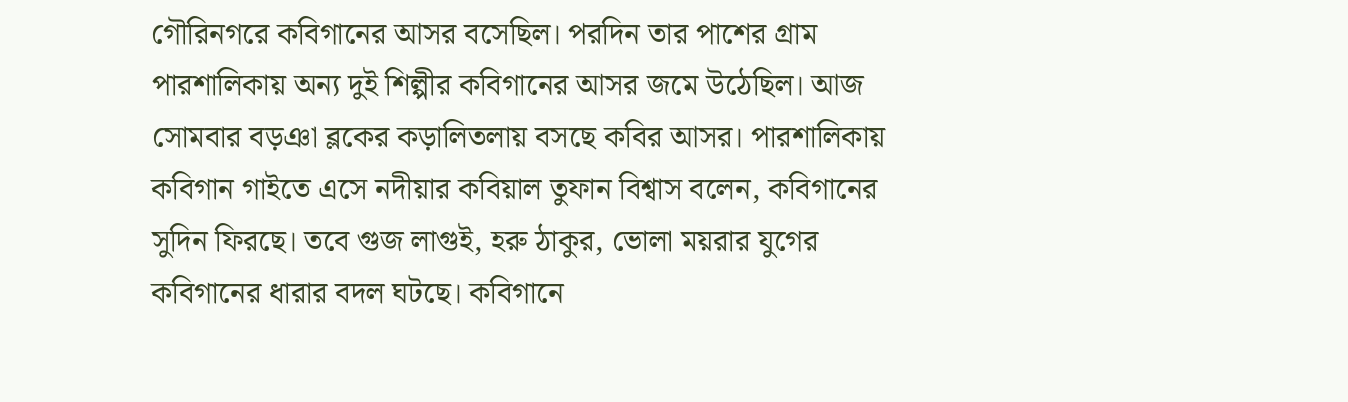গৌরিনগরে কবিগানের আসর বসেছিল। পরদিন তার পাশের গ্রাম পারশালিকায় অন্য দুই শিল্পীর কবিগানের আসর জমে উঠেছিল। আজ সোমবার বড়ঞা ব্লকের কড়ালিতলায় বসছে কবির আসর। পারশালিকায় কবিগান গাইতে এসে নদীয়ার কবিয়াল তুফান বিশ্বাস বলেন, কবিগানের সুদিন ফিরছে। তবে গুজ লাগুই, হরু ঠাকুর, ভোলা ময়রার যুগের কবিগানের ধারার বদল ঘটছে। কবিগানে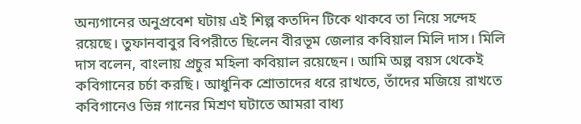অন্যগানের অনুপ্রবেশ ঘটায় এই শিল্প কতদিন টিকে থাকবে তা নিয়ে সন্দেহ রয়েছে। তুফানবাবুর বিপরীতে ছিলেন বীরভূম জেলার কবিয়াল মিলি দাস। মিলি দাস বলেন, বাংলায় প্রচুর মহিলা কবিয়াল রয়েছেন। আমি অল্প বয়স থেকেই কবিগানের চর্চা করছি। আধুনিক শ্রোতাদের ধরে রাখতে, তাঁদের মজিয়ে রাখতে কবিগানেও ভিন্ন গানের মিশ্রণ ঘটাতে আমরা বাধ্য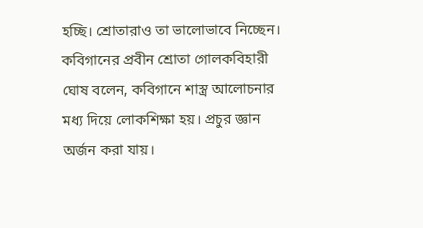হচ্ছি। শ্রোতারাও তা ভালোভাবে নিচ্ছেন। কবিগানের প্রবীন শ্রোতা গোলকবিহারী ঘোষ বলেন, কবিগানে শাস্ত্র আলোচনার মধ্য দিয়ে লোকশিক্ষা হয়। প্রচুর জ্ঞান অর্জন করা যায়।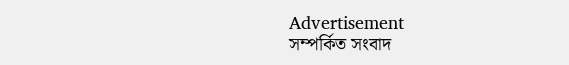Advertisement
সম্পর্কিত সংবাদ